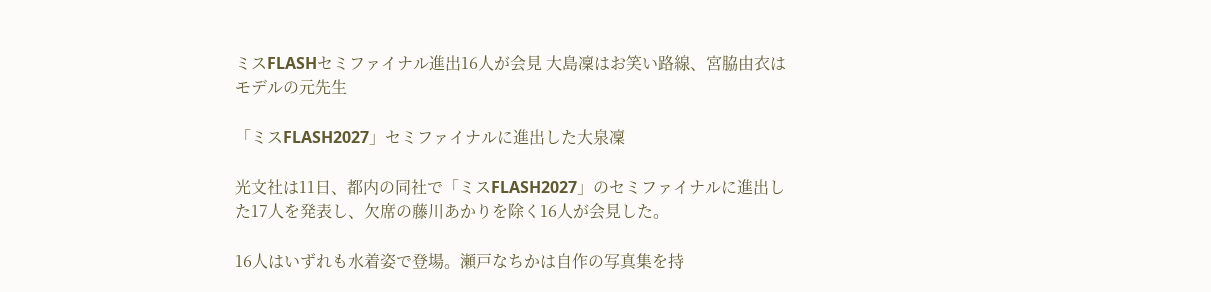ミスFLASHセミファイナル進出16人が会見 大島凜はお笑い路線、宮脇由衣はモデルの元先生

「ミスFLASH2027」セミファイナルに進出した大泉凜

光文社は11日、都内の同社で「ミスFLASH2027」のセミファイナルに進出した17人を発表し、欠席の藤川あかりを除く16人が会見した。

16人はいずれも水着姿で登場。瀬戸なちかは自作の写真集を持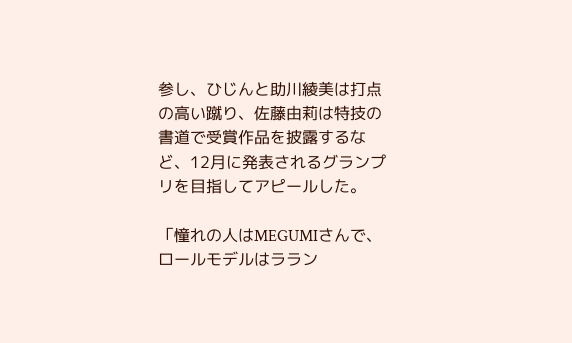参し、ひじんと助川綾美は打点の高い蹴り、佐藤由莉は特技の書道で受賞作品を披露するなど、12月に発表されるグランプリを目指してアピールした。

「憧れの人はMEGUMIさんで、ロールモデルはララン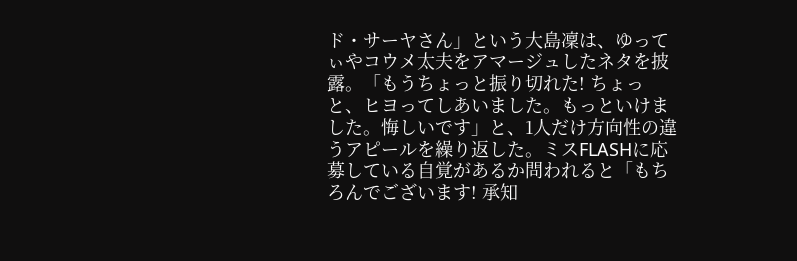ド・サーヤさん」という大島凜は、ゆってぃやコウメ太夫をアマージュしたネタを披露。「もうちょっと振り切れた! ちょっと、ヒヨってしあいました。もっといけました。悔しいです」と、1人だけ方向性の違うアピールを繰り返した。ミスFLASHに応募している自覚があるか問われると「もちろんでございます! 承知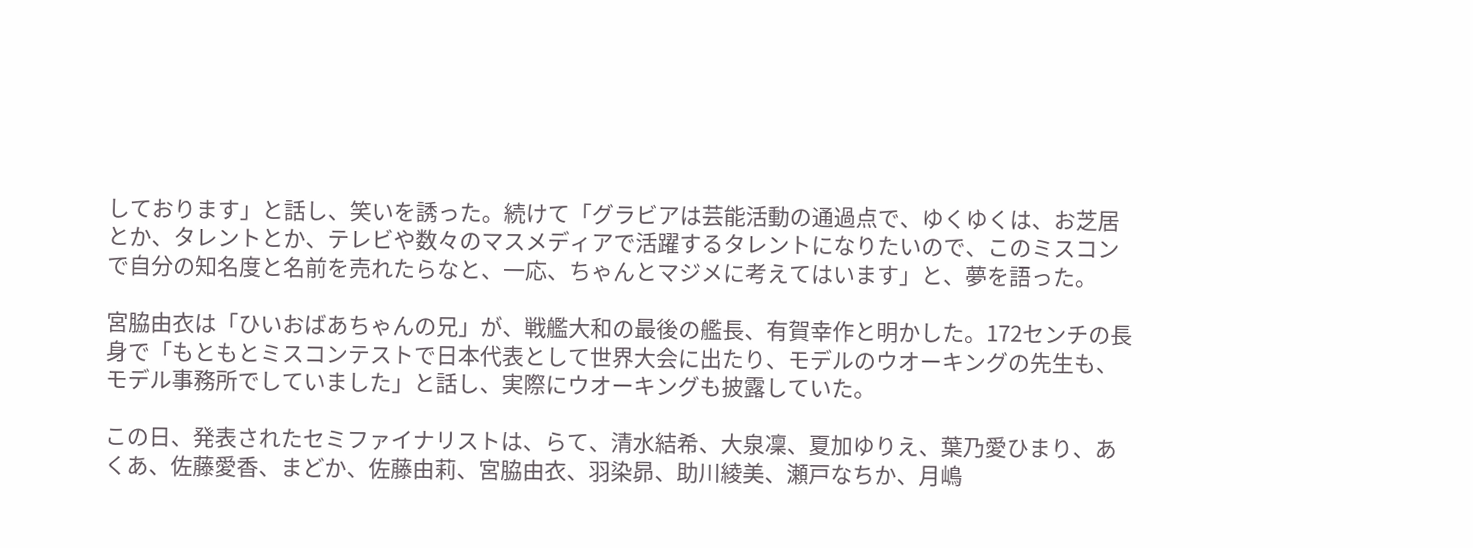しております」と話し、笑いを誘った。続けて「グラビアは芸能活動の通過点で、ゆくゆくは、お芝居とか、タレントとか、テレビや数々のマスメディアで活躍するタレントになりたいので、このミスコンで自分の知名度と名前を売れたらなと、一応、ちゃんとマジメに考えてはいます」と、夢を語った。

宮脇由衣は「ひいおばあちゃんの兄」が、戦艦大和の最後の艦長、有賀幸作と明かした。172センチの長身で「もともとミスコンテストで日本代表として世界大会に出たり、モデルのウオーキングの先生も、モデル事務所でしていました」と話し、実際にウオーキングも披露していた。

この日、発表されたセミファイナリストは、らて、清水結希、大泉凜、夏加ゆりえ、葉乃愛ひまり、あくあ、佐藤愛香、まどか、佐藤由莉、宮脇由衣、羽染昴、助川綾美、瀬戸なちか、月嶋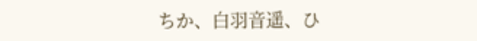ちか、白羽音遥、ひ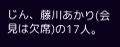じん、藤川あかり(会見は欠席)の17人。